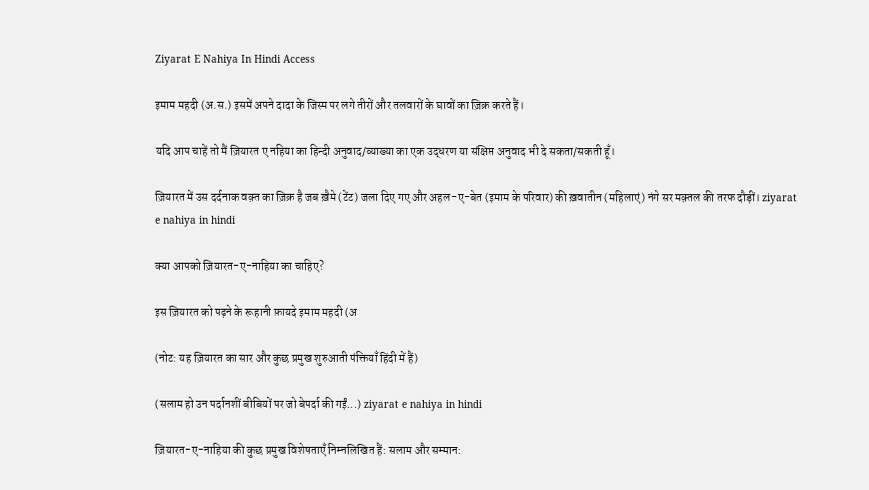Ziyarat E Nahiya In Hindi Access

इमाम महदी (अ.स.) इसमें अपने दादा के जिस्म पर लगे तीरों और तलवारों के घावों का ज़िक्र करते हैं।

यदि आप चाहें तो मैं ज़ियारत ए नहिया का हिन्दी अनुवाद/व्याख्या का एक उद्धरण या संक्षिप्त अनुवाद भी दे सकता/सकती हूँ।

ज़ियारत में उस दर्दनाक वक़्त का ज़िक्र है जब ख़ैमे (टेंट) जला दिए गए और अहल-ए-बेत (इमाम के परिवार) की ख़वातीन (महिलाएं) नंगे सर मक़्तल की तरफ दौड़ीं। ziyarat e nahiya in hindi

क्या आपको ज़ियारत-ए-नाहिया का चाहिए?

इस ज़ियारत को पढ़ने के रूहानी फ़ायदे इमाम महदी (अ

(नोट: यह ज़ियारत का सार और कुछ प्रमुख शुरुआती पंक्तियाँ हिंदी में हैं)

(सलाम हो उन पर्दानशीं बीबियों पर जो बेपर्दा की गईं...) ziyarat e nahiya in hindi

ज़ियारत-ए-नाहिया की कुछ प्रमुख विशेषताएँ निम्नलिखित हैं: सलाम और सम्मान: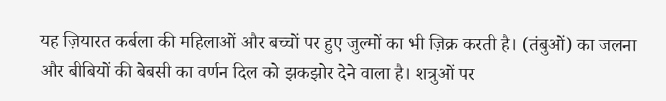यह ज़ियारत कर्बला की महिलाओं और बच्चों पर हुए जुल्मों का भी ज़िक्र करती है। (तंबुओं) का जलना और बीबियों की बेबसी का वर्णन दिल को झकझोर देने वाला है। शत्रुओं पर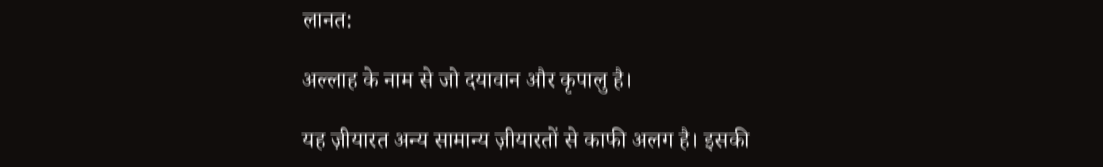लानत:

अल्लाह के नाम से जो दयावान और कृपालु है।

यह ज़ीयारत अन्य सामान्य ज़ीयारतों से काफी अलग है। इसकी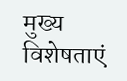मुख्य विशेषताएं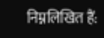निम्नलिखित हैं: